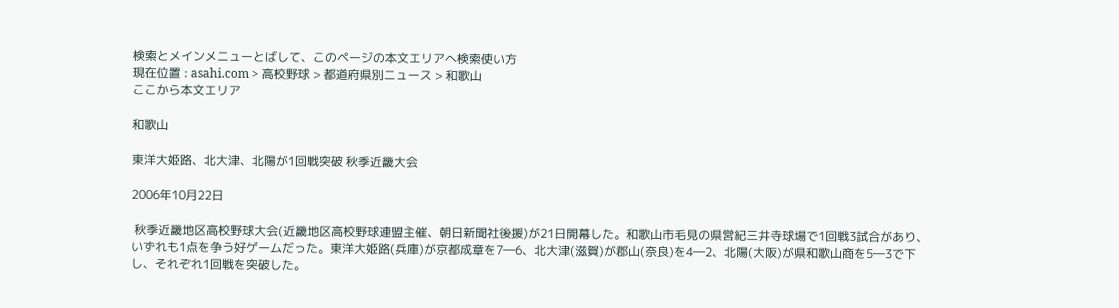検索とメインメニューとばして、このページの本文エリアへ検索使い方
現在位置 : asahi.com > 高校野球 > 都道府県別ニュース > 和歌山
ここから本文エリア

和歌山

東洋大姫路、北大津、北陽が1回戦突破 秋季近畿大会

2006年10月22日

 秋季近畿地区高校野球大会(近畿地区高校野球連盟主催、朝日新聞社後援)が21日開幕した。和歌山市毛見の県営紀三井寺球場で1回戦3試合があり、いずれも1点を争う好ゲームだった。東洋大姫路(兵庫)が京都成章を7―6、北大津(滋賀)が郡山(奈良)を4―2、北陽(大阪)が県和歌山商を5―3で下し、それぞれ1回戦を突破した。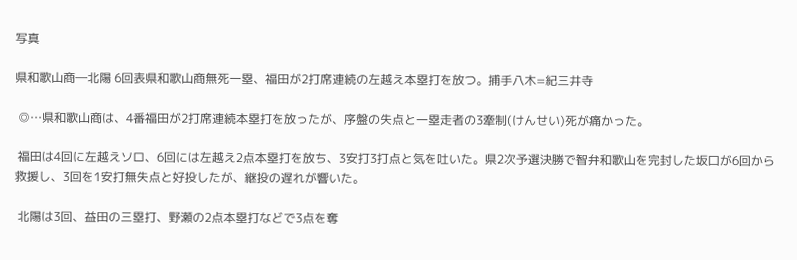写真

県和歌山商―北陽 6回表県和歌山商無死一塁、福田が2打席連続の左越え本塁打を放つ。捕手八木=紀三井寺

 ◎…県和歌山商は、4番福田が2打席連続本塁打を放ったが、序盤の失点と一塁走者の3牽制(けんせい)死が痛かった。

 福田は4回に左越えソロ、6回には左越え2点本塁打を放ち、3安打3打点と気を吐いた。県2次予選決勝で智弁和歌山を完封した坂口が6回から救援し、3回を1安打無失点と好投したが、継投の遅れが響いた。

 北陽は3回、益田の三塁打、野瀬の2点本塁打などで3点を奪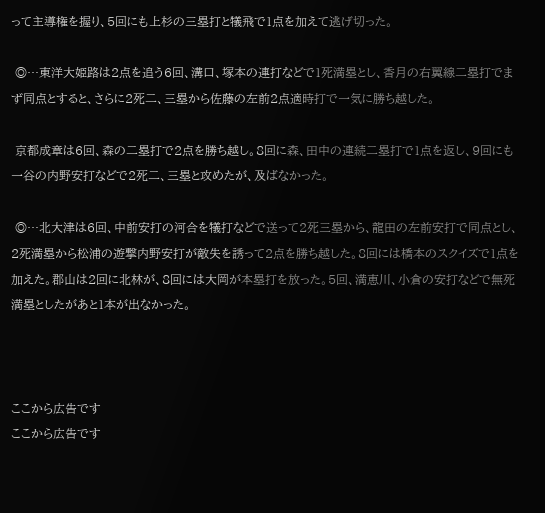って主導権を握り、5回にも上杉の三塁打と犠飛で1点を加えて逃げ切った。

 ◎…東洋大姫路は2点を追う6回、溝口、塚本の連打などで1死満塁とし、香月の右翼線二塁打でまず同点とすると、さらに2死二、三塁から佐藤の左前2点適時打で一気に勝ち越した。

 京都成章は6回、森の二塁打で2点を勝ち越し。8回に森、田中の連続二塁打で1点を返し、9回にも一谷の内野安打などで2死二、三塁と攻めたが、及ばなかった。

 ◎…北大津は6回、中前安打の河合を犠打などで送って2死三塁から、龍田の左前安打で同点とし、2死満塁から松浦の遊撃内野安打が敵失を誘って2点を勝ち越した。8回には橋本のスクイズで1点を加えた。郡山は2回に北林が、8回には大岡が本塁打を放った。5回、満恵川、小倉の安打などで無死満塁としたがあと1本が出なかった。



ここから広告です
ここから広告です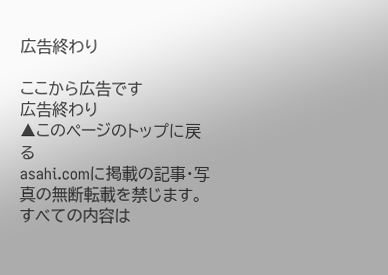広告終わり

ここから広告です
広告終わり
▲このページのトップに戻る
asahi.comに掲載の記事・写真の無断転載を禁じます。すべての内容は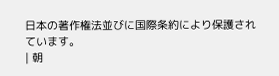日本の著作権法並びに国際条約により保護されています。
| 朝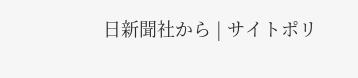日新聞社から | サイトポリ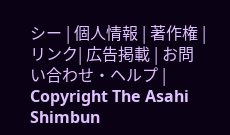シー | 個人情報 | 著作権 | リンク| 広告掲載 | お問い合わせ・ヘルプ |
Copyright The Asahi Shimbun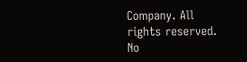Company. All rights reserved. No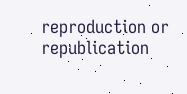reproduction or republication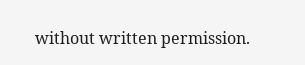without written permission.